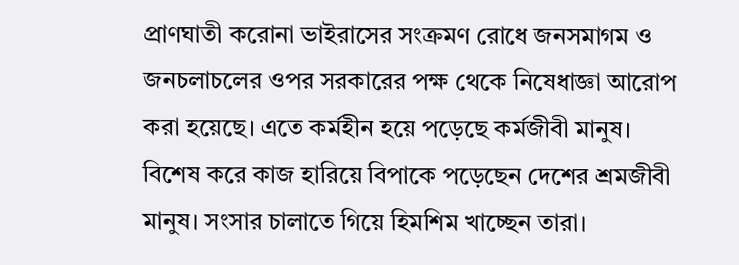প্রাণঘাতী করোনা ভাইরাসের সংক্রমণ রোধে জনসমাগম ও জনচলাচলের ওপর সরকারের পক্ষ থেকে নিষেধাজ্ঞা আরোপ করা হয়েছে। এতে কর্মহীন হয়ে পড়েছে কর্মজীবী মানুষ।
বিশেষ করে কাজ হারিয়ে বিপাকে পড়েছেন দেশের শ্রমজীবী মানুষ। সংসার চালাতে গিয়ে হিমশিম খাচ্ছেন তারা।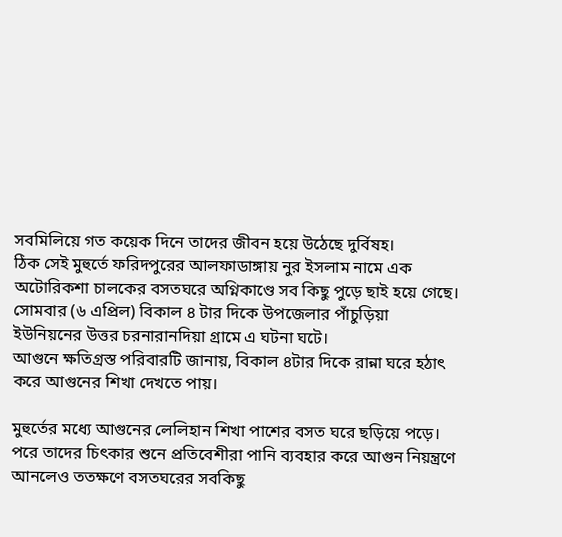সবমিলিয়ে গত কয়েক দিনে তাদের জীবন হয়ে উঠেছে দুর্বিষহ।
ঠিক সেই মুহুর্তে ফরিদপুরের আলফাডাঙ্গায় নুর ইসলাম নামে এক অটোরিকশা চালকের বসতঘরে অগ্নিকাণ্ডে সব কিছু পুড়ে ছাই হয়ে গেছে।
সোমবার (৬ এপ্রিল) বিকাল ৪ টার দিকে উপজেলার পাঁচুড়িয়া ইউনিয়নের উত্তর চরনারানদিয়া গ্রামে এ ঘটনা ঘটে।
আগুনে ক্ষতিগ্রস্ত পরিবারটি জানায়, বিকাল ৪টার দিকে রান্না ঘরে হঠাৎ করে আগুনের শিখা দেখতে পায়।

মুহুর্তের মধ্যে আগুনের লেলিহান শিখা পাশের বসত ঘরে ছড়িয়ে পড়ে। পরে তাদের চিৎকার শুনে প্রতিবেশীরা পানি ব্যবহার করে আগুন নিয়ন্ত্রণে আনলেও ততক্ষণে বসতঘরের সবকিছু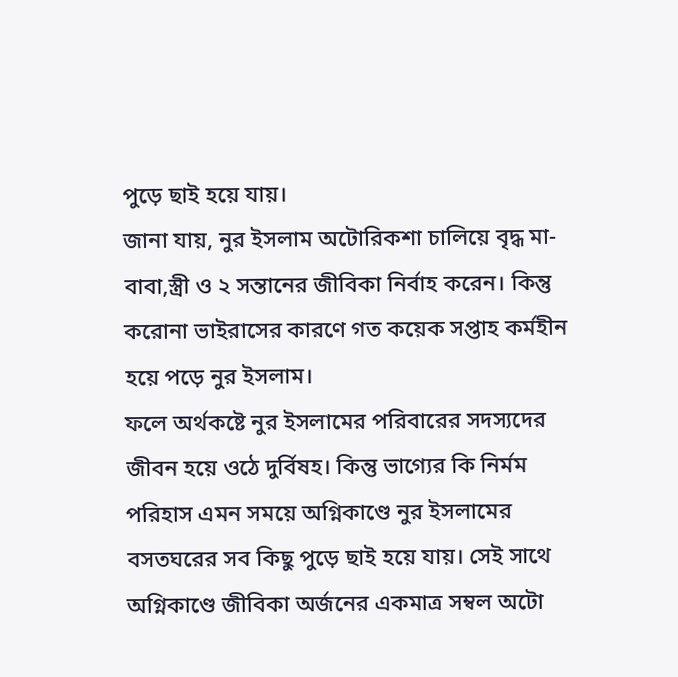পুড়ে ছাই হয়ে যায়।
জানা যায়, নুর ইসলাম অটোরিকশা চালিয়ে বৃদ্ধ মা-বাবা,স্ত্রী ও ২ সন্তানের জীবিকা নির্বাহ করেন। কিন্তু করোনা ভাইরাসের কারণে গত কয়েক সপ্তাহ কর্মহীন হয়ে পড়ে নুর ইসলাম।
ফলে অর্থকষ্টে নুর ইসলামের পরিবারের সদস্যদের জীবন হয়ে ওঠে দুর্বিষহ। কিন্তু ভাগ্যের কি নির্মম পরিহাস এমন সময়ে অগ্নিকাণ্ডে নুর ইসলামের বসতঘরের সব কিছু পুড়ে ছাই হয়ে যায়। সেই সাথে অগ্নিকাণ্ডে জীবিকা অর্জনের একমাত্র সম্বল অটো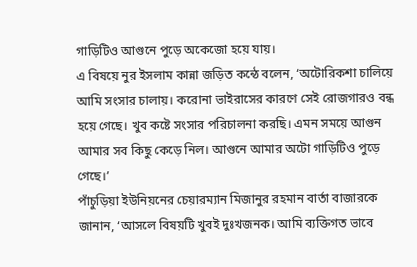গাড়িটিও আগুনে পুড়ে অকেজো হয়ে যায়।
এ বিষয়ে নুর ইসলাম কান্না জড়িত কন্ঠে বলেন, ‘অটোরিকশা চালিয়ে আমি সংসার চালায়। করোনা ভাইরাসের কারণে সেই রোজগারও বন্ধ হয়ে গেছে। খুব কষ্টে সংসার পরিচালনা করছি। এমন সময়ে আগুন আমার সব কিছু কেড়ে নিল। আগুনে আমার অটো গাড়িটিও পুড়ে গেছে।’
পাঁচুড়িয়া ইউনিয়নের চেয়ারম্যান মিজানুর রহমান বার্তা বাজারকে জানান, ‘আসলে বিষয়টি খুবই দুঃখজনক। আমি ব্যক্তিগত ভাবে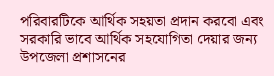পরিবারটিকে আর্থিক সহয়তা প্রদান করবো এবং সরকারি ভাবে আর্থিক সহযোগিতা দেয়ার জন্য উপজেলা প্রশাসনের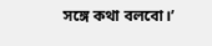সঙ্গে কথা বলবো।’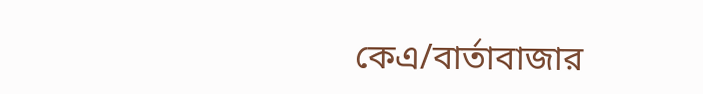কেএ/বার্তাবাজার